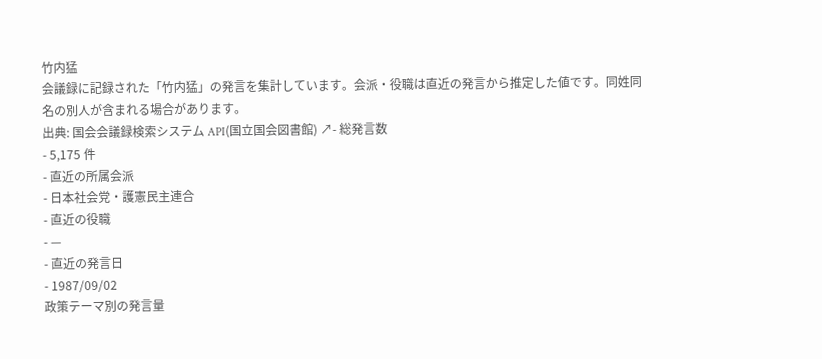竹内猛
会議録に記録された「竹内猛」の発言を集計しています。会派・役職は直近の発言から推定した値です。同姓同名の別人が含まれる場合があります。
出典: 国会会議録検索システム API(国立国会図書館) ↗- 総発言数
- 5,175 件
- 直近の所属会派
- 日本社会党・護憲民主連合
- 直近の役職
- —
- 直近の発言日
- 1987/09/02
政策テーマ別の発言量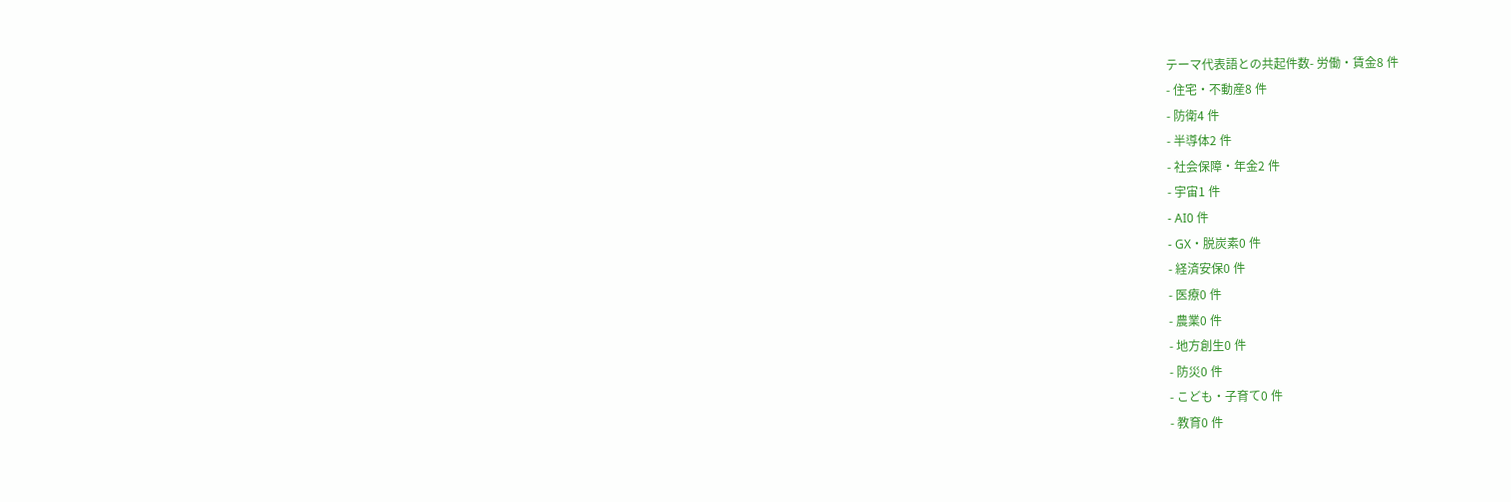テーマ代表語との共起件数- 労働・賃金8 件
- 住宅・不動産8 件
- 防衛4 件
- 半導体2 件
- 社会保障・年金2 件
- 宇宙1 件
- AI0 件
- GX・脱炭素0 件
- 経済安保0 件
- 医療0 件
- 農業0 件
- 地方創生0 件
- 防災0 件
- こども・子育て0 件
- 教育0 件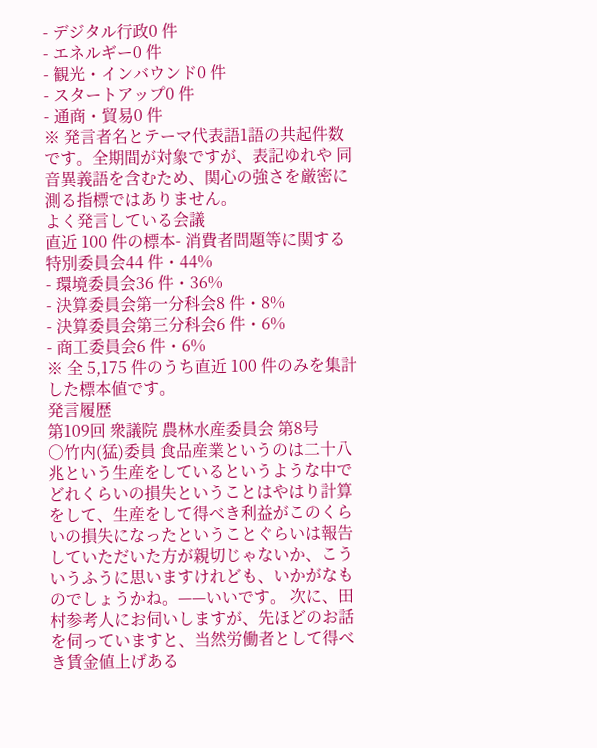- デジタル行政0 件
- エネルギー0 件
- 観光・インバウンド0 件
- スタートアップ0 件
- 通商・貿易0 件
※ 発言者名とテーマ代表語1語の共起件数です。全期間が対象ですが、表記ゆれや 同音異義語を含むため、関心の強さを厳密に測る指標ではありません。
よく発言している会議
直近 100 件の標本- 消費者問題等に関する特別委員会44 件・44%
- 環境委員会36 件・36%
- 決算委員会第一分科会8 件・8%
- 決算委員会第三分科会6 件・6%
- 商工委員会6 件・6%
※ 全 5,175 件のうち直近 100 件のみを集計した標本値です。
発言履歴
第109回 衆議院 農林水産委員会 第8号
○竹内(猛)委員 食品産業というのは二十八兆という生産をしているというような中でどれくらいの損失ということはやはり計算をして、生産をして得べき利益がこのくらいの損失になったということぐらいは報告していただいた方が親切じゃないか、こういうふうに思いますけれども、いかがなものでしょうかね。——いいです。 次に、田村参考人にお伺いしますが、先ほどのお話を伺っていますと、当然労働者として得べき賃金値上げある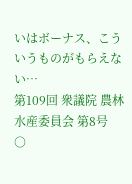いはボーナス、こういうものがもらえない…
第109回 衆議院 農林水産委員会 第8号
○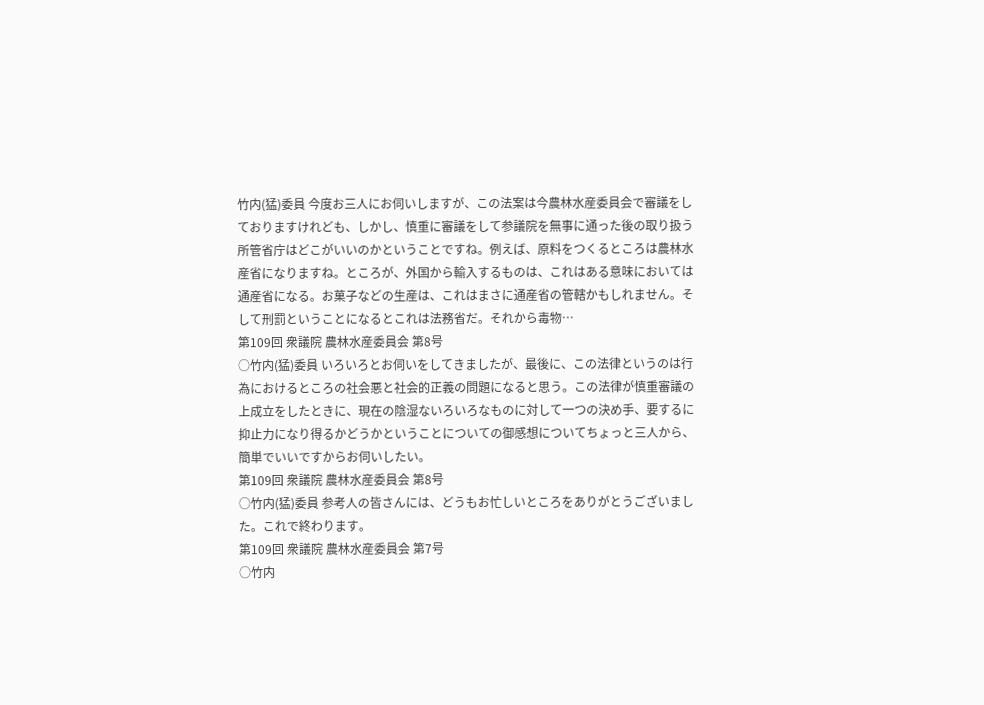竹内(猛)委員 今度お三人にお伺いしますが、この法案は今農林水産委員会で審議をしておりますけれども、しかし、慎重に審議をして参議院を無事に通った後の取り扱う所管省庁はどこがいいのかということですね。例えば、原料をつくるところは農林水産省になりますね。ところが、外国から輸入するものは、これはある意味においては通産省になる。お菓子などの生産は、これはまさに通産省の管轄かもしれません。そして刑罰ということになるとこれは法務省だ。それから毒物…
第109回 衆議院 農林水産委員会 第8号
○竹内(猛)委員 いろいろとお伺いをしてきましたが、最後に、この法律というのは行為におけるところの社会悪と社会的正義の問題になると思う。この法律が慎重審議の上成立をしたときに、現在の陰湿ないろいろなものに対して一つの決め手、要するに抑止力になり得るかどうかということについての御感想についてちょっと三人から、簡単でいいですからお伺いしたい。
第109回 衆議院 農林水産委員会 第8号
○竹内(猛)委員 参考人の皆さんには、どうもお忙しいところをありがとうございました。これで終わります。
第109回 衆議院 農林水産委員会 第7号
○竹内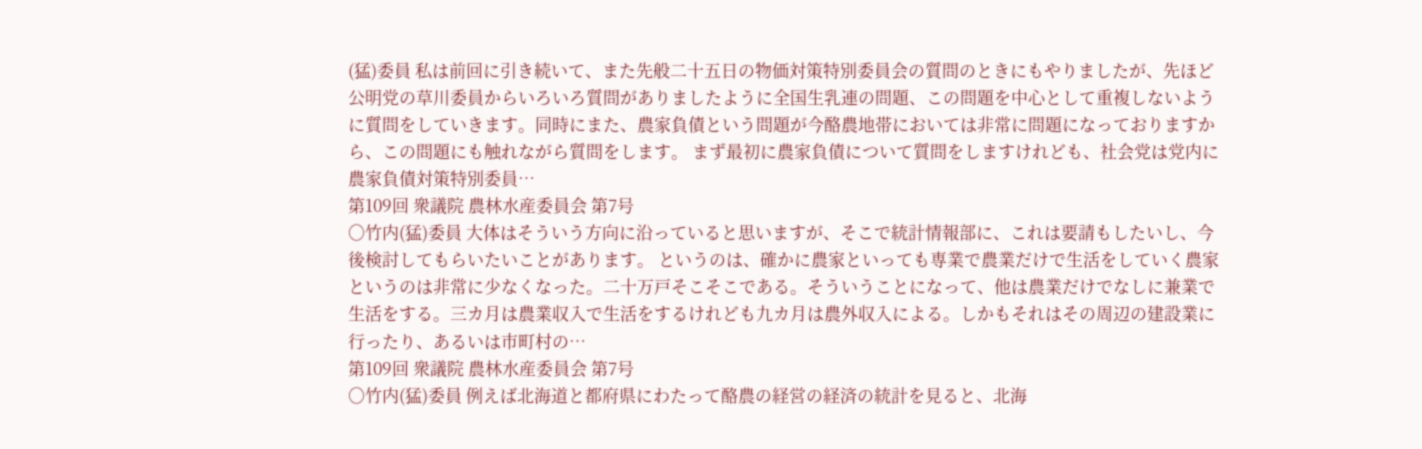(猛)委員 私は前回に引き続いて、また先般二十五日の物価対策特別委員会の質問のときにもやりましたが、先ほど公明党の草川委員からいろいろ質問がありましたように全国生乳連の問題、この問題を中心として重複しないように質問をしていきます。同時にまた、農家負債という問題が今酪農地帯においては非常に問題になっておりますから、この問題にも触れながら質問をします。 まず最初に農家負債について質問をしますけれども、社会党は党内に農家負債対策特別委員…
第109回 衆議院 農林水産委員会 第7号
○竹内(猛)委員 大体はそういう方向に沿っていると思いますが、そこで統計情報部に、これは要請もしたいし、今後検討してもらいたいことがあります。 というのは、確かに農家といっても専業で農業だけで生活をしていく農家というのは非常に少なくなった。二十万戸そこそこである。そういうことになって、他は農業だけでなしに兼業で生活をする。三カ月は農業収入で生活をするけれども九カ月は農外収入による。しかもそれはその周辺の建設業に行ったり、あるいは市町村の…
第109回 衆議院 農林水産委員会 第7号
○竹内(猛)委員 例えば北海道と都府県にわたって酪農の経営の経済の統計を見ると、北海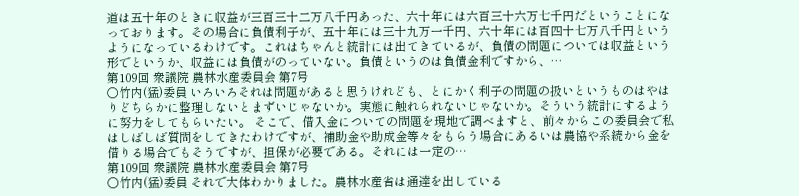道は五十年のときに収益が三百三十二万八千円あった、六十年には六百三十六万七千円だということになっております。その場合に負債利子が、五十年には三十九万一千円、六十年には百四十七万八千円というようになっているわけです。これはちゃんと統計には出てきているが、負債の問題については収益という形でというか、収益には負債がのっていない。負債というのは負債金利ですから、…
第109回 衆議院 農林水産委員会 第7号
○竹内(猛)委員 いろいろそれは問題があると思うけれども、とにかく利子の問題の扱いというものはやはりどちらかに整理しないとまずいじゃないか。実態に触れられないじゃないか。そういう統計にするように努力をしてもらいたい。 そこで、借入金についての問題を現地で調べますと、前々からこの委員会で私はしばしば質問をしてきたわけですが、補助金や助成金等々をもらう場合にあるいは農協や系続から金を借りる場合でもそうですが、担保が必要である。それには一定の…
第109回 衆議院 農林水産委員会 第7号
○竹内(猛)委員 それで大体わかりました。農林水産省は通達を出している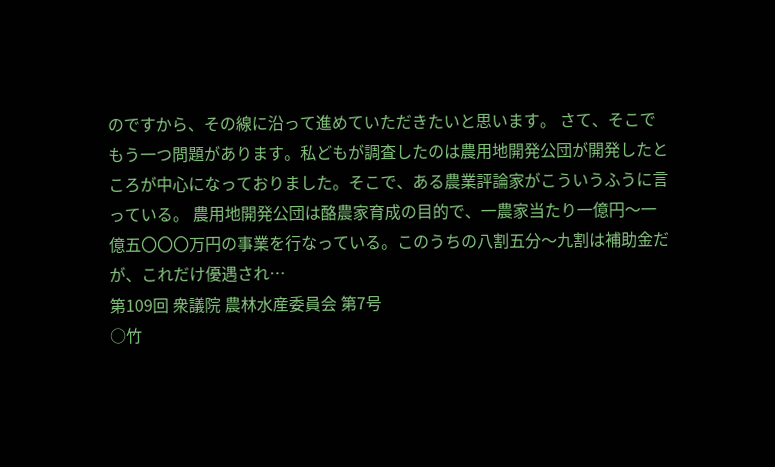のですから、その線に沿って進めていただきたいと思います。 さて、そこでもう一つ問題があります。私どもが調査したのは農用地開発公団が開発したところが中心になっておりました。そこで、ある農業評論家がこういうふうに言っている。 農用地開発公団は酪農家育成の目的で、一農家当たり一億円〜一億五〇〇〇万円の事業を行なっている。このうちの八割五分〜九割は補助金だが、これだけ優遇され…
第109回 衆議院 農林水産委員会 第7号
○竹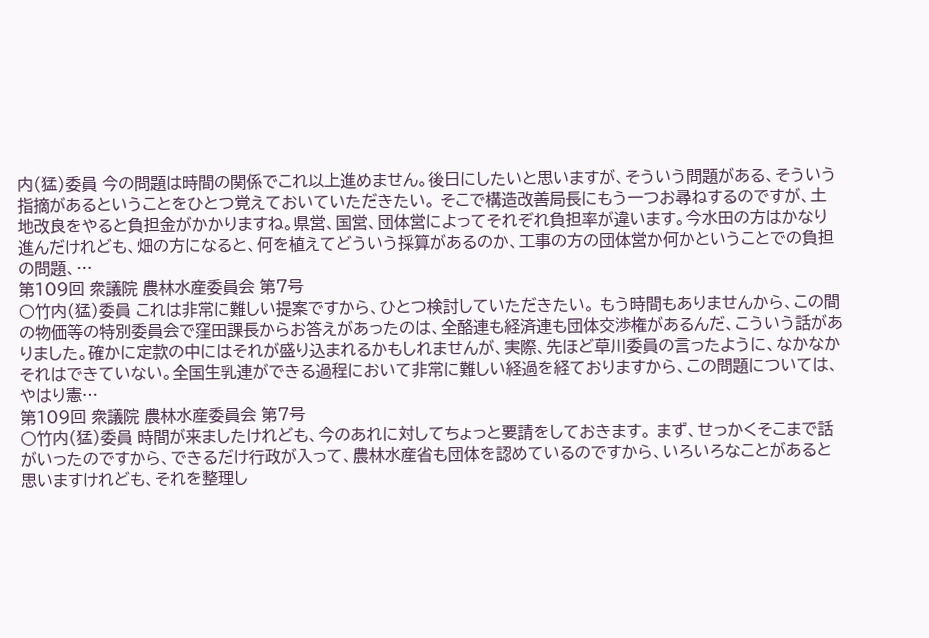内(猛)委員 今の問題は時間の関係でこれ以上進めません。後日にしたいと思いますが、そういう問題がある、そういう指摘があるということをひとつ覚えておいていただきたい。 そこで構造改善局長にもう一つお尋ねするのですが、土地改良をやると負担金がかかりますね。県営、国営、団体営によってそれぞれ負担率が違います。今水田の方はかなり進んだけれども、畑の方になると、何を植えてどういう採算があるのか、工事の方の団体営か何かということでの負担の問題、…
第109回 衆議院 農林水産委員会 第7号
○竹内(猛)委員 これは非常に難しい提案ですから、ひとつ検討していただきたい。 もう時間もありませんから、この間の物価等の特別委員会で窪田課長からお答えがあったのは、全酪連も経済連も団体交渉権があるんだ、こういう話がありました。確かに定款の中にはそれが盛り込まれるかもしれませんが、実際、先ほど草川委員の言ったように、なかなかそれはできていない。全国生乳連ができる過程において非常に難しい経過を経ておりますから、この問題については、やはり憲…
第109回 衆議院 農林水産委員会 第7号
○竹内(猛)委員 時間が来ましたけれども、今のあれに対してちょっと要請をしておきます。 まず、せっかくそこまで話がいったのですから、できるだけ行政が入って、農林水産省も団体を認めているのですから、いろいろなことがあると思いますけれども、それを整理し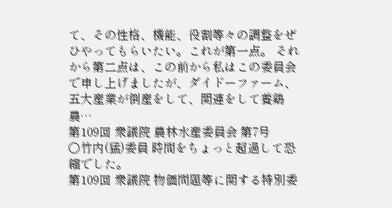て、その性格、機能、役割等々の調整をぜひやってもらいたい。これが第一点。 それから第二点は、この前から私はこの委員会で申し上げましたが、ダイドーファーム、五大産業が倒産をして、関連をして養鶏農…
第109回 衆議院 農林水産委員会 第7号
○竹内(猛)委員 時間をちょっと超過して恐縮でした。
第109回 衆議院 物価問題等に関する特別委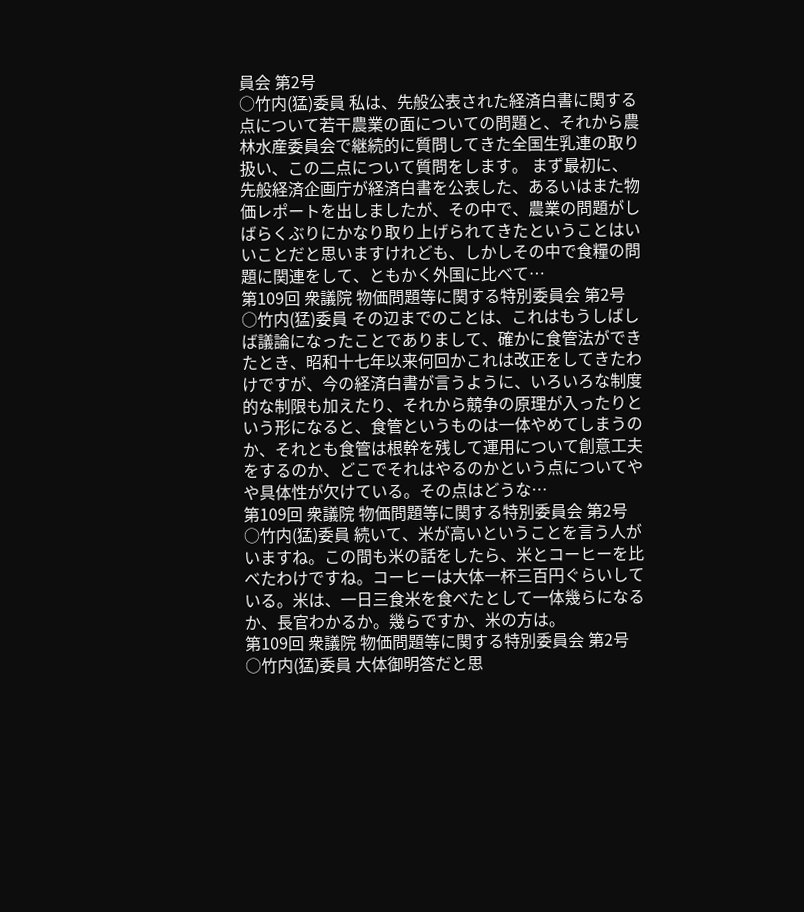員会 第2号
○竹内(猛)委員 私は、先般公表された経済白書に関する点について若干農業の面についての問題と、それから農林水産委員会で継続的に質問してきた全国生乳連の取り扱い、この二点について質問をします。 まず最初に、先般経済企画庁が経済白書を公表した、あるいはまた物価レポートを出しましたが、その中で、農業の問題がしばらくぶりにかなり取り上げられてきたということはいいことだと思いますけれども、しかしその中で食糧の問題に関連をして、ともかく外国に比べて…
第109回 衆議院 物価問題等に関する特別委員会 第2号
○竹内(猛)委員 その辺までのことは、これはもうしばしば議論になったことでありまして、確かに食管法ができたとき、昭和十七年以来何回かこれは改正をしてきたわけですが、今の経済白書が言うように、いろいろな制度的な制限も加えたり、それから競争の原理が入ったりという形になると、食管というものは一体やめてしまうのか、それとも食管は根幹を残して運用について創意工夫をするのか、どこでそれはやるのかという点についてやや具体性が欠けている。その点はどうな…
第109回 衆議院 物価問題等に関する特別委員会 第2号
○竹内(猛)委員 続いて、米が高いということを言う人がいますね。この間も米の話をしたら、米とコーヒーを比べたわけですね。コーヒーは大体一杯三百円ぐらいしている。米は、一日三食米を食べたとして一体幾らになるか、長官わかるか。幾らですか、米の方は。
第109回 衆議院 物価問題等に関する特別委員会 第2号
○竹内(猛)委員 大体御明答だと思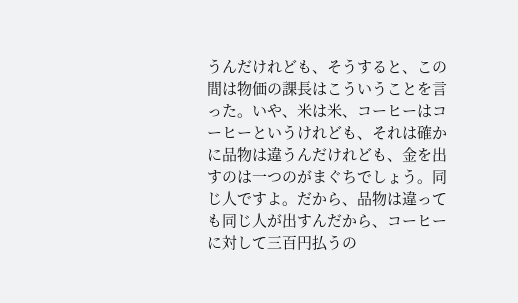うんだけれども、そうすると、この間は物価の課長はこういうことを言った。いや、米は米、コーヒーはコーヒーというけれども、それは確かに品物は違うんだけれども、金を出すのは一つのがまぐちでしょう。同じ人ですよ。だから、品物は違っても同じ人が出すんだから、コーヒーに対して三百円払うの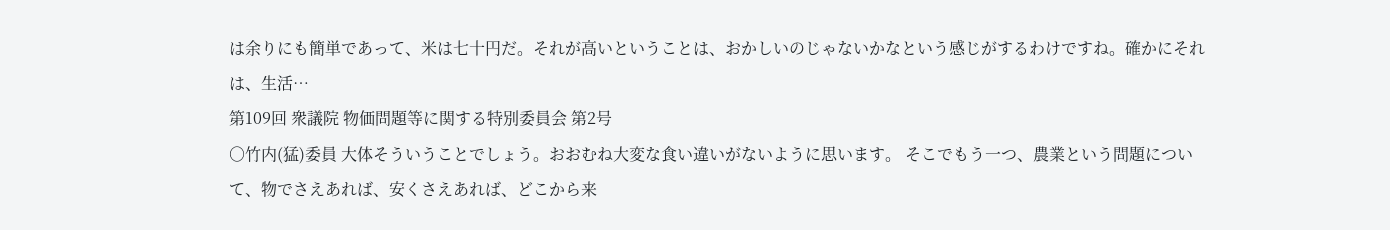は余りにも簡単であって、米は七十円だ。それが高いということは、おかしいのじゃないかなという感じがするわけですね。確かにそれは、生活…
第109回 衆議院 物価問題等に関する特別委員会 第2号
○竹内(猛)委員 大体そういうことでしょう。おおむね大変な食い違いがないように思います。 そこでもう一つ、農業という問題について、物でさえあれば、安くさえあれば、どこから来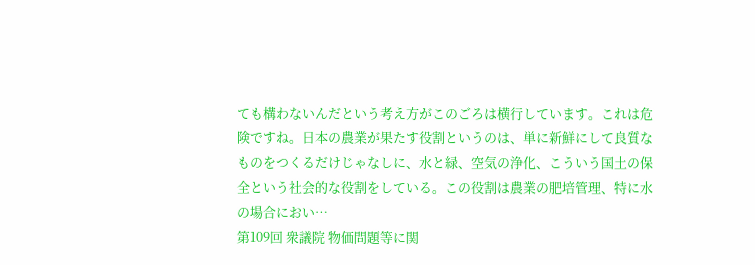ても構わないんだという考え方がこのごろは横行しています。これは危険ですね。日本の農業が果たす役割というのは、単に新鮮にして良質なものをつくるだけじゃなしに、水と緑、空気の浄化、こういう国土の保全という社会的な役割をしている。この役割は農業の肥培管理、特に水の場合におい…
第109回 衆議院 物価問題等に関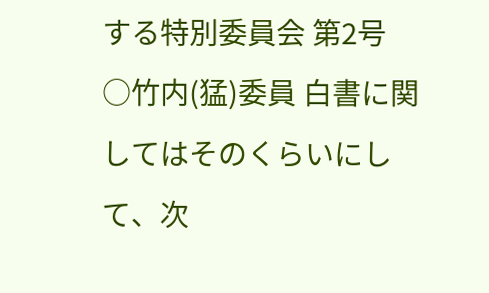する特別委員会 第2号
○竹内(猛)委員 白書に関してはそのくらいにして、次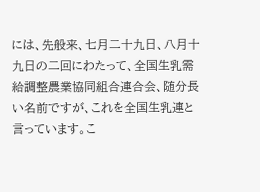には、先般来、七月二十九日、八月十九日の二回にわたって、全国生乳需給調整農業協同組合連合会、随分長い名前ですが、これを全国生乳連と言っています。こ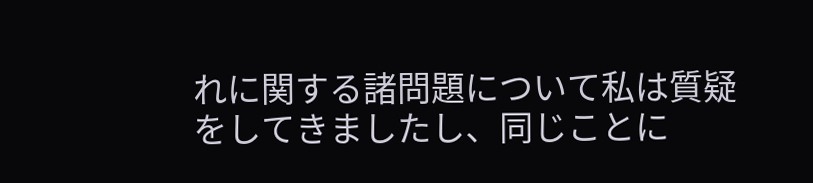れに関する諸問題について私は質疑をしてきましたし、同じことに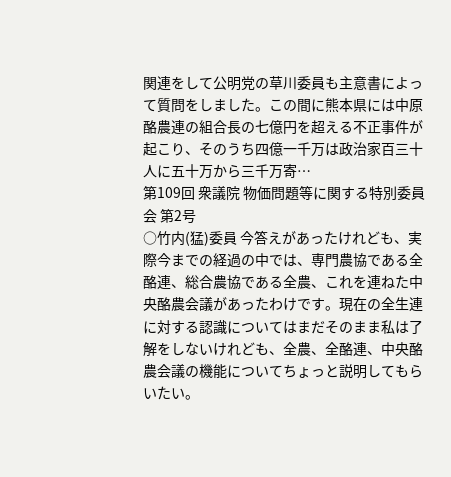関連をして公明党の草川委員も主意書によって質問をしました。この間に熊本県には中原酪農連の組合長の七億円を超える不正事件が起こり、そのうち四億一千万は政治家百三十人に五十万から三千万寄…
第109回 衆議院 物価問題等に関する特別委員会 第2号
○竹内(猛)委員 今答えがあったけれども、実際今までの経過の中では、専門農協である全酪連、総合農協である全農、これを連ねた中央酪農会議があったわけです。現在の全生連に対する認識についてはまだそのまま私は了解をしないけれども、全農、全酪連、中央酪農会議の機能についてちょっと説明してもらいたい。